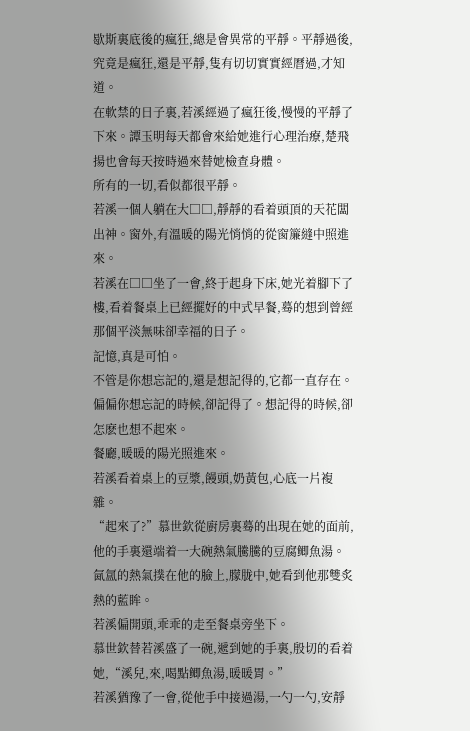歇斯裏底後的瘋狂,總是會異常的平靜。平靜過後,究竟是瘋狂,還是平靜,隻有切切實實經曆過,才知道。
在軟禁的日子裏,若溪經過了瘋狂後,慢慢的平靜了下來。譚玉明每天都會來給她進行心理治療,楚飛揚也會每天按時過來替她檢查身體。
所有的一切,看似都很平靜。
若溪一個人躺在大□□,靜靜的看着頭頂的天花闆出神。窗外,有溫暖的陽光悄悄的從窗簾縫中照進來。
若溪在□□坐了一會,終于起身下床,她光着腳下了樓,看着餐桌上已經擺好的中式早餐,蓦的想到曾經那個平淡無味卻幸福的日子。
記憶,真是可怕。
不管是你想忘記的,還是想記得的,它都一直存在。偏偏你想忘記的時候,卻記得了。想記得的時候,卻怎麽也想不起來。
餐廳,暖暖的陽光照進來。
若溪看着桌上的豆漿,饅頭,奶黃包,心底一片複雜。
“起來了?”慕世欽從廚房裏蓦的出現在她的面前,他的手裏還端着一大碗熱氣騰騰的豆腐鲫魚湯。氤氲的熱氣撲在他的臉上,朦胧中,她看到他那雙炙熱的藍眸。
若溪偏開頭,乖乖的走至餐桌旁坐下。
慕世欽替若溪盛了一碗,遞到她的手裏,殷切的看着她,“溪兒,來,喝點鲫魚湯,暖暖胃。”
若溪猶豫了一會,從他手中接過湯,一勺一勺,安靜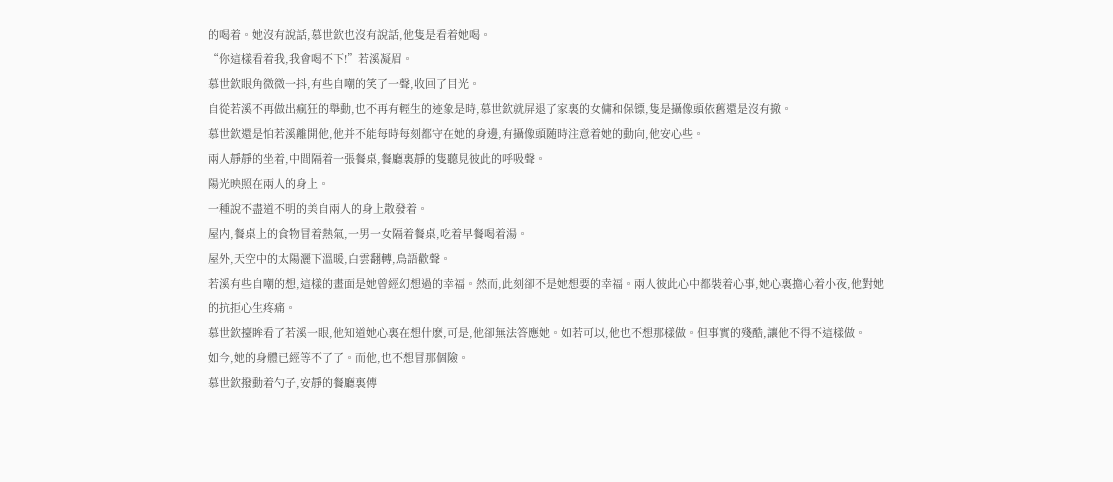的喝着。她沒有說話,慕世欽也沒有說話,他隻是看着她喝。
“你這樣看着我,我會喝不下!”若溪凝眉。
慕世欽眼角微微一抖,有些自嘲的笑了一聲,收回了目光。
自從若溪不再做出瘋狂的舉動,也不再有輕生的迹象是時,慕世欽就屏退了家裏的女傭和保镖,隻是攝像頭依舊還是沒有撤。
慕世欽還是怕若溪離開他,他并不能每時每刻都守在她的身邊,有攝像頭随時注意着她的動向,他安心些。
兩人靜靜的坐着,中間隔着一張餐桌,餐廳裏靜的隻聽見彼此的呼吸聲。
陽光映照在兩人的身上。
一種說不盡道不明的美自兩人的身上散發着。
屋内,餐桌上的食物冒着熱氣,一男一女隔着餐桌,吃着早餐喝着湯。
屋外,天空中的太陽灑下溫暖,白雲翻轉,鳥語歡聲。
若溪有些自嘲的想,這樣的畫面是她曾經幻想過的幸福。然而,此刻卻不是她想要的幸福。兩人彼此心中都裝着心事,她心裏擔心着小夜,他對她的抗拒心生疼痛。
慕世欽擡眸看了若溪一眼,他知道她心裏在想什麽,可是,他卻無法答應她。如若可以,他也不想那樣做。但事實的殘酷,讓他不得不這樣做。
如今,她的身體已經等不了了。而他,也不想冒那個險。
慕世欽撥動着勺子,安靜的餐廳裏傳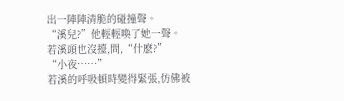出一陣陣清脆的碰撞聲。
“溪兒?”他輕輕喚了她一聲。
若溪頭也沒擡,問,“什麽?”
“小夜……”
若溪的呼吸頓時變得緊張,仿佛被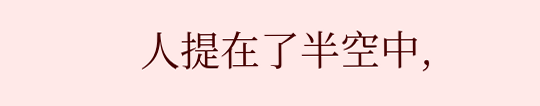人提在了半空中,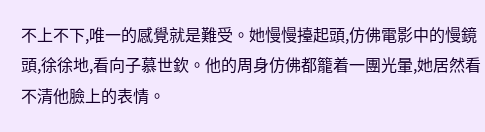不上不下,唯一的感覺就是難受。她慢慢擡起頭,仿佛電影中的慢鏡頭,徐徐地,看向子慕世欽。他的周身仿佛都籠着一團光暈,她居然看不清他臉上的表情。